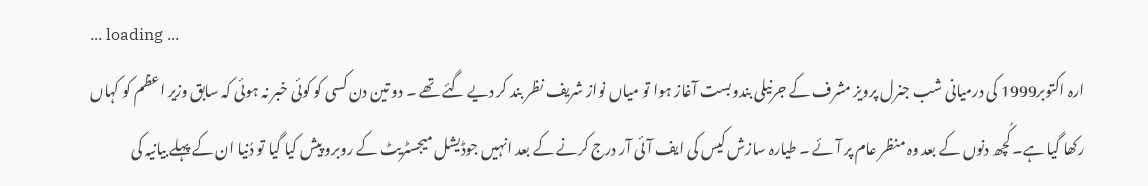... loading ...
ارہ اکتوبر1999 کی درمیانی شب جنرل پرویز مشرف کے جرنیلی بندوبست آغاز ہوا تو میاں نواز شریف نظر بند کر دیے گئے تھے ۔ دو تین دن کسی کو کوئی خبر نہ ہوئی کہ سابق وزیر اعظم کو کہاں رکھا گیا ہے۔ کُچھ دنوں کے بعد وہ منظر عام پر آئے ۔ طیارہ سازش کیس کی ایف آئی آر درج کرنے کے بعد انہیں جوڈیشل میجسٹریٹ کے روبرو پیش کیا گیا تو دُنیا ان کے پہلے بیانیہ کی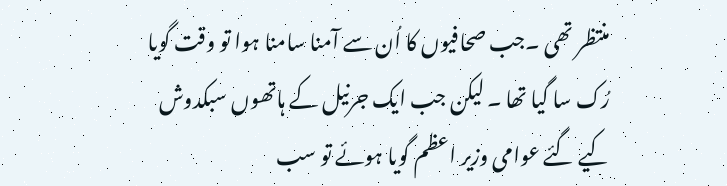منتظر تھی ۔جب صحافیوں کا اُن سے آمنا سامنا ہوا تو وقت گویا رُک سا گیا تھا ۔ لیکن جب ایک جرنیل کے ہاتھوں سبکدوش کیے گئے عوامی وزیر اعظم گویا ہوئے تو سب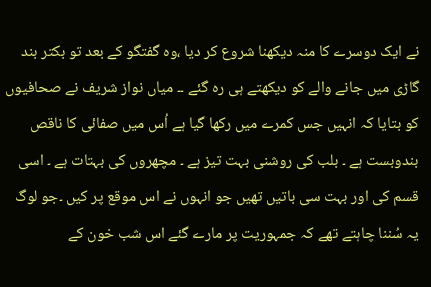نے ایک دوسرے کا منہ دیکھنا شروع کر دیا ،وہ گفتگو کے بعد تو بکتر بند گاڑی میں جانے والے کو دیکھتے ہی رہ گئے ۔۔ میاں نواز شریف نے صحافیوں کو بتایا کہ انہیں جس کمرے میں رکھا گیا ہے اُس میں صفائی کا ناقص بندوبست ہے ۔ بلب کی روشنی بہت تیز ہے ۔ مچھروں کی بہتات ہے ۔ اسی قسم کی اور بہت سی باتیں تھیں جو انہوں نے اس موقع پر کیں ۔جو لوگ یہ سُننا چاہتے تھے کہ جمہوریت پر مارے گئے اس شب خون کے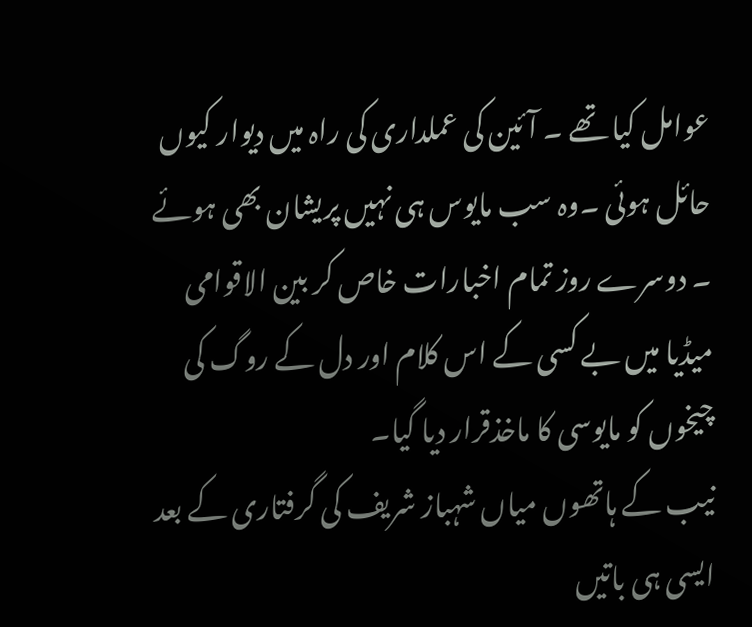عوامل کیا تھے ۔ آئین کی عملداری کی راہ میں دیوار کیوں حائل ہوئی ۔وہ سب مایوس ہی نہیں پریشان بھی ہوئے ۔ دوسرے روز تمام اخبارات خاص کر بین الاقوامی میڈیا میں بے کسی کے اس کلام اور دل کے روگ کی چیخوں کو مایوسی کا ماخذقرار دیا گیا۔
نیب کے ہاتھوں میاں شہباز شریف کی گرفتاری کے بعد ایسی ہی باتیں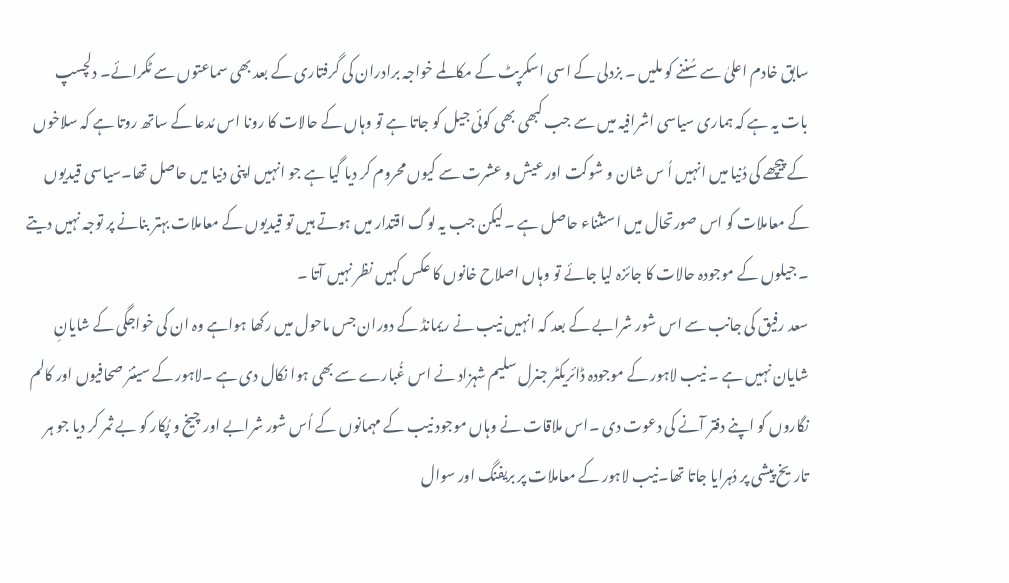سابق خادم اعلیٰ سے سُننے کو ملیں ۔ بزدلی کے اسی اسکرپٹ کے مکالمے خواجہ برادران کی گرفتاری کے بعد بھی سماعتوں سے ٹکرائے۔ دلچسپ بات یہ ہے کہ ہماری سیاسی اشرافیہ میں سے جب کبھی بھی کوئی جیل کو جاتا ہے تو وہاں کے حالات کا رونا اس مُدعا کے ساتھ روتا ہے کہ سلاخوں کے پیچھے کی دُنیا میں انہیں اُ س شان و شوکت اور عیش و عشرت سے کیوں محروم کر دیا گیا ہے جو انہیں اپنی دنیا میں حاصل تھا۔سیاسی قیدیوں کے معاملات کو اس صورتحال میں استثناء حاصل ہے ۔لیکن جب یہ لوگ اقتدار میں ہوتے ہیں تو قیدیوں کے معاملات بہتر بنانے پر توجہ نہیں دیتے ۔ جیلوں کے موجودہ حالات کا جائزہ لیا جائے تو وہاں اصلاح خانوں کا عکس کہیں نظر نہیں آتا ۔
سعد رفیق کی جانب سے اس شور شرابے کے بعد کہ انہیں نیب نے ریمانڈ کے دوران جس ماحول میں رکھا ہواہے وہ ان کی خواجگی کے شایانِ شایان نہیں ہے ۔ نیب لاہور کے موجودہ ڈائریکٹر جنرل سلیم شہزاد نے اس غُبارے سے بھی ہوا نکال دی ہے ۔لاہور کے سینئر صحافیوں اور کالم نگاروں کو اپنے دفتر آنے کی دعوت دی ۔اس ملاقات نے وہاں موجود نیب کے مہمانوں کے اُس شور شرابے اور چیخ و پُکار کو بے ثمر کر دیا جو ہر تاریخ پیشی پر دُہرایا جاتا تھا۔نیب لاہور کے معاملات پر بریفنگ اور سوال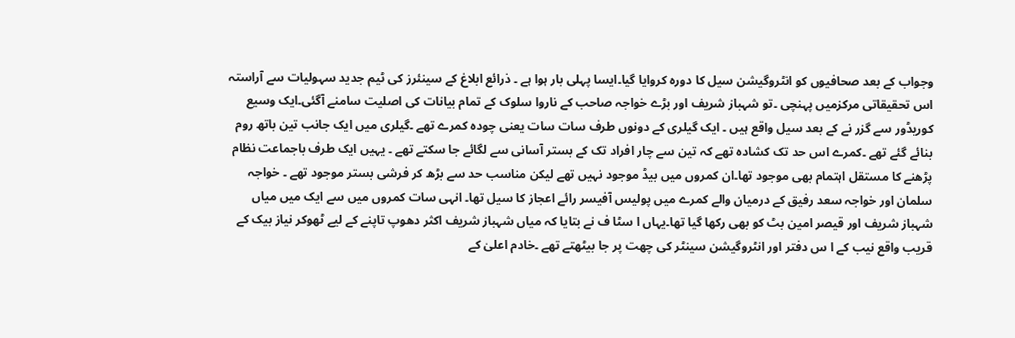وجواب کے بعد صحافیوں کو انٹروگیشن سیل کا دورہ کروایا گیا۔ایسا پہلی بار ہوا ہے ۔ ذرائع ابلاغ کے سینئرز کی ٹیم جدید سہولیات سے آراستہ اس تحقیقاتی مرکزمیں پہنچی ۔تو شہباز شریف اور بڑے خواجہ صاحب کے ناروا سلوک کے تمام بیانات کی اصلیت سامنے آگئی۔ایک وسیع کوریڈور سے گزر نے کے بعد سیل واقع ہیں ۔ ایک گیلری کے دونوں طرف سات سات یعنی چودہ کمرے تھے ۔گیلری میں ایک جانب تین باتھ روم بنائے گئے تھے ۔کمرے اس حد تک کشادہ تھے کہ تین سے چار افراد تک کے بستر آسانی سے لگائے جا سکتے تھے ۔ یہیں ایک طرف باجماعت نظام پڑھنے کا مستقل اہتمام بھی موجود تھا۔ان کمروں میں بیڈ موجود نہیں تھے لیکن مناسب حد سے بڑھ کر فرشی بستر موجود تھے ۔ خواجہ سلمان اور خواجہ سعد رفیق کے درمیان والے کمرے میں پولیس آفیسر رائے اعجاز کا سیل تھا۔ انہی سات کمروں میں سے ایک میں میاں شہباز شریف اور قیصر امین بٹ کو بھی رکھا گیا تھا۔یہاں ا سٹا ف نے بتایا کہ میاں شہباز شریف اکثر دھوپ تاپنے کے لیے ٹھوکر نیاز بیک کے قریب واقع نیب کے ا س دفتر اور انٹروگیشن سینٹر کی چھت پر جا بیٹھتے تھے ۔خادم اعلیٰ کے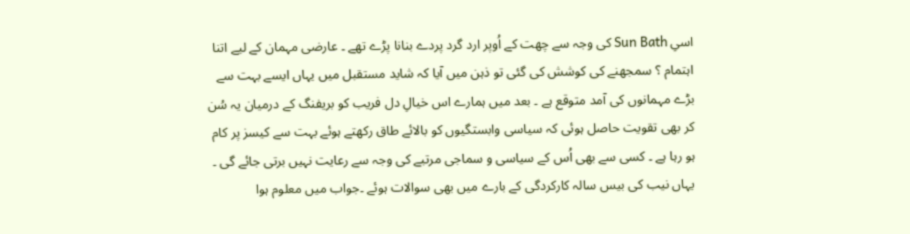اسیِ Sun Bath کی وجہ سے چھت کے اُوپر ارد گرد پردے بنانا پڑے تھے ۔ عارضی مہمان کے لیے اتنا اہتمام ؟ سمجھنے کی کوشش کی گئی تو ذہن میں آیا کہ شاید مستقبل میں یہاں ایسے بہت سے بڑے مہمانوں کی آمد متوقع ہے ۔ بعد میں ہمارے اس خیالِ دل فریب کو بریفنگ کے درمیان یہ سُن کر بھی تقویت حاصل ہوئی کہ سیاسی وابستگیوں کو بالائے طاق رکھتے ہوئے بہت سے کیسز پر کام ہو رہا ہے ۔ کسی سے بھی اُس کے سیاسی و سماجی مرتبے کی وجہ سے رعایت نہیں برتی جائے گی ۔ یہاں نیب کی بیس سالہ کارکردگی کے بارے میں بھی سوالات ہوئے ۔جواب میں معلوم ہوا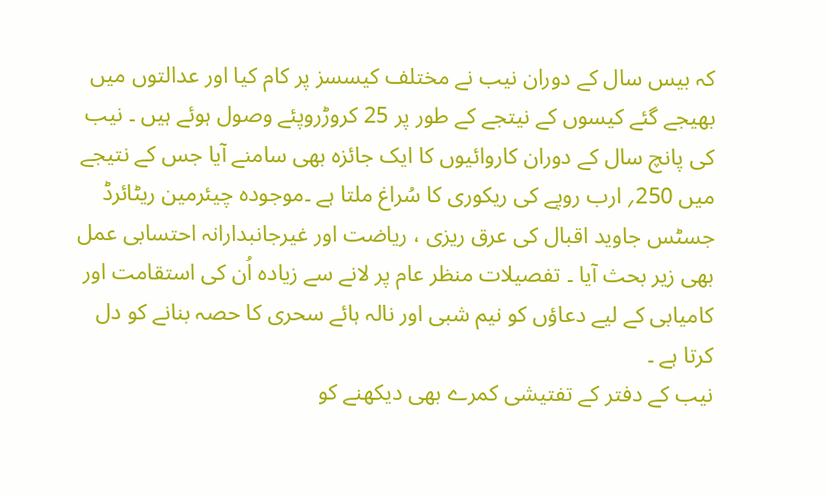کہ بیس سال کے دوران نیب نے مختلف کیسسز پر کام کیا اور عدالتوں میں بھیجے گئے کیسوں کے نیتجے کے طور پر 25 کروڑروپئے وصول ہوئے ہیں ۔ نیب کی پانچ سال کے دوران کاروائیوں کا ایک جائزہ بھی سامنے آیا جس کے نتیجے میں 250؍ ارب روپے کی ریکوری کا سُراغ ملتا ہے ۔موجودہ چیئرمین ریٹائرڈ جسٹس جاوید اقبال کی عرق ریزی ، ریاضت اور غیرجانبدارانہ احتسابی عمل بھی زیر بحث آیا ۔ تفصیلات منظر عام پر لانے سے زیادہ اُن کی استقامت اور کامیابی کے لیے دعاؤں کو نیم شبی اور نالہ ہائے سحری کا حصہ بنانے کو دل کرتا ہے ۔
نیب کے دفتر کے تفتیشی کمرے بھی دیکھنے کو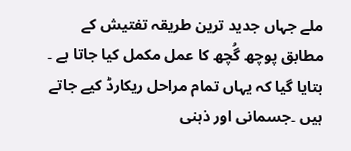ملے جہاں جدید ترین طریقہ تفتیش کے مطابق پوچھ گُچھ کا عمل مکمل کیا جاتا ہے ۔ بتایا گیا کہ یہاں تمام مراحل ریکارڈ کیے جاتے ہیں ۔جسمانی اور ذہنی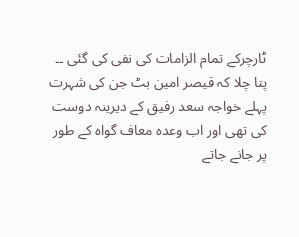ٹارچرکے تمام الزامات کی نفی کی گئی ۔۔ پتا چلا کہ قیصر امین بٹ جن کی شہرت پہلے خواجہ سعد رفیق کے دیرینہ دوست کی تھی اور اب وعدہ معاف گواہ کے طور پر جانے جاتے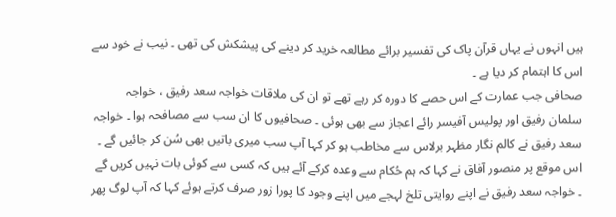ہیں انہوں نے یہاں قرآن پاک کی تفسیر برائے مطالعہ خرید کر دینے کی پیشکش کی تھی ۔ نیب نے خود سے اس کا اہتمام کر دیا ہے ۔
صحافی جب عمارت کے اس حصے کا دورہ کر رہے تھے تو ان کی ملاقات خواجہ سعد رفیق ، خواجہ سلمان رفیق اور پولیس آفیسر رائے اعجاز سے بھی ہوئی ۔ صحافیوں کا ان سب سے مصافحہ ہوا ۔ خواجہ سعد رفیق نے کالم نگار مظہر برلاس سے مخاطب ہو کر کہا آپ سب میری باتیں بھی سُن کر جائیں گے ۔ اس موقع پر منصور آفاق نے کہا کہ ہم حُکام سے وعدہ کرکے آئے ہیں کہ کسی سے کوئی بات نہیں کریں گے ۔ خواجہ سعد رفیق نے اپنے روایتی تلخ لہجے میں اپنے وجود کا پورا زور صرف کرتے ہوئے کہا کہ آپ لوگ پھر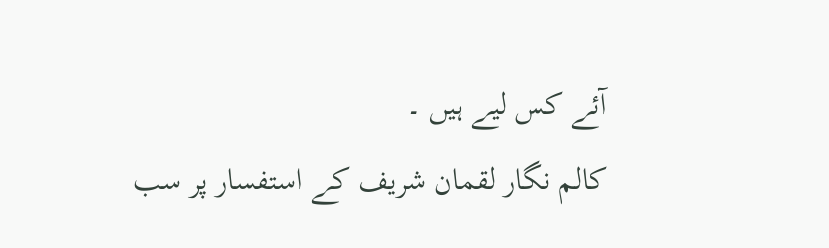آئے کس لیے ہیں ۔
کالم نگار لقمان شریف کے استفسار پر سب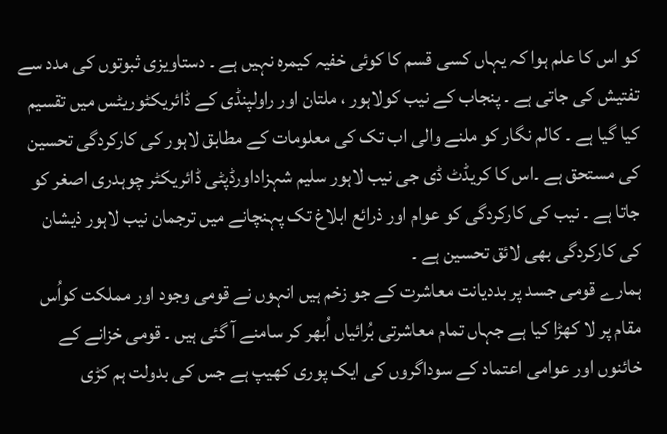کو اس کا علم ہوا کہ یہاں کسی قسم کا کوئی خفیہ کیمرہ نہیں ہے ۔ دستاویزی ثبوتوں کی مدد سے تفتیش کی جاتی ہے ۔ پنجاب کے نیب کولاہور ، ملتان اور راولپنڈی کے ڈائریکٹوریٹس میں تقسیم کیا گیا ہے ۔ کالم نگار کو ملنے والی اب تک کی معلومات کے مطابق لاہور کی کارکردگی تحسین کی مستحق ہے ۔اس کا کریڈٹ ڈی جی نیب لاہور سلیم شہزاداورڈپٹی ڈائریکٹر چوہدری اصغر کو جاتا ہے ۔ نیب کی کارکردگی کو عوام اور ذرائع ابلاغ تک پہنچانے میں ترجمان نیب لاہور ذیشان کی کارکردگی بھی لائق تحسین ہے ۔
ہمارے قومی جسد پر بددیانت معاشرت کے جو زخم ہیں انہوں نے قومی وجود اور مملکت کواُس مقام پر لا کھڑا کیا ہے جہاں تمام معاشرتی بُرائیاں اُبھر کر سامنے آ گئی ہیں ۔ قومی خزانے کے خائنوں اور عوامی اعتماد کے سوداگروں کی ایک پوری کھیپ ہے جس کی بدولت ہم کڑی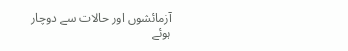آزمائشوں اور حالات سے دوچار ہوئے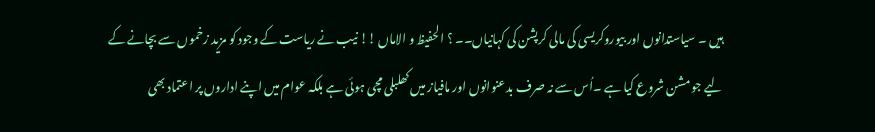ہیں ۔ سیاستدانوں اور بیوروکریسی کی مالی کرپشن کی کہانیاں۔۔ ؟ الحفیظ و الاماں !! نیب نے ریاست کے وجود کو مزید زخموں سے بچانے کے لیے جو مشن شروع کیا ہے ۔اُس سے نہ صرف بدعنوانوں اور مافیاز میں کھلبلی مچی ہوئی ہے بلکہ عوام میں اپنے اداروں پر اعتماد بھی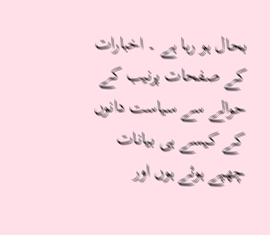بحال ہو رہا ہے ۔ اخبارات کے صفحات پرنیب کے حوالے سے سیاست دانوں کے کیسے ہی بیانات چھپے ہوئے ہوں اور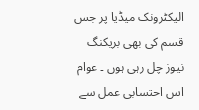الیکٹرونک میڈیا پر جس قسم کی بھی بریکنگ نیوز چل رہی ہوں ۔ عوام اس احتسابی عمل سے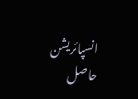انسپائریشن حاصل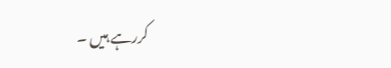کررہے ہیں ۔